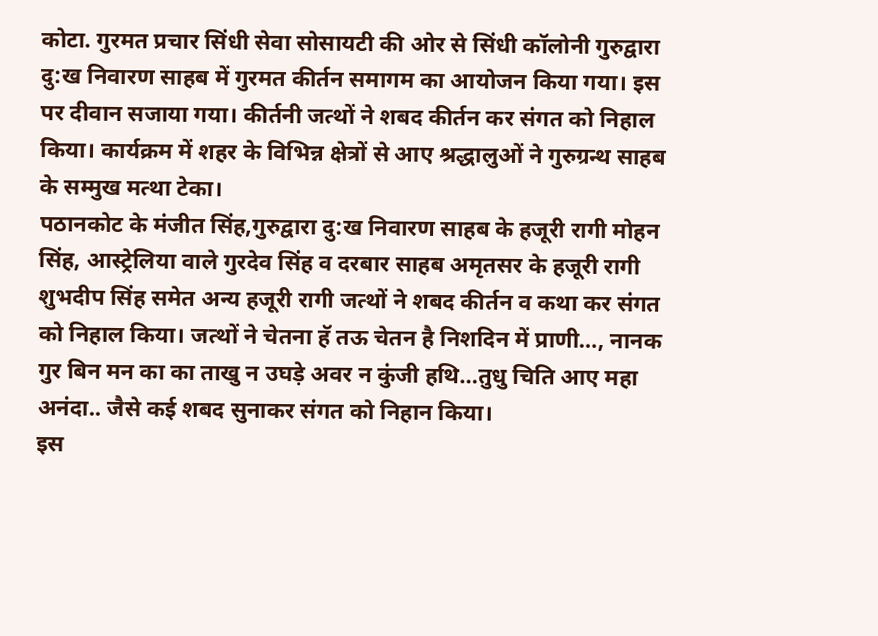कोटा. गुरमत प्रचार सिंधी सेवा सोसायटी की ओर से सिंधी कॉलोनी गुरुद्वारा दु:ख निवारण साहब में गुरमत कीर्तन समागम का आयोजन किया गया। इस पर दीवान सजाया गया। कीर्तनी जत्थों ने शबद कीर्तन कर संगत को निहाल किया। कार्यक्रम में शहर के विभिन्न क्षेत्रों से आए श्रद्धालुओं ने गुरुग्रन्थ साहब के सम्मुख मत्था टेका।
पठानकोट के मंजीत सिंह,गुरुद्वारा दु:ख निवारण साहब के हजूरी रागी मोहन सिंह, आस्ट्रेलिया वाले गुरदेव सिंह व दरबार साहब अमृतसर के हजूरी रागी शुभदीप सिंह समेत अन्य हजूरी रागी जत्थों ने शबद कीर्तन व कथा कर संगत को निहाल किया। जत्थों ने चेतना हॅ तऊ चेतन है निशदिन में प्राणी…, नानक गुर बिन मन का का ताखु न उघड़े अवर न कुंजी हथि…तुधु चिति आए महा अनंदा.. जैसे कई शबद सुनाकर संगत को निहान किया।
इस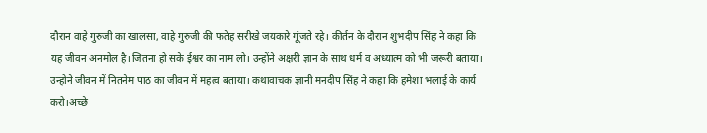दौरान वाहे गुरुजी का खालसा, वाहे गुरुजी की फतेह सरीखे जयकारे गूंजते रहे। कीर्तन के दौरान शुभदीप सिंह ने कहा कि यह जीवन अनमोल है।जितना हो सके ईश्वर का नाम लो। उन्होंने अक्षरी ज्ञान के साथ धर्म व अध्यात्म को भी जरूरी बताया। उन्होने जीवन में नितनेम पाठ का जीवन में महत्व बताया। कथावाचक ज्ञानी मनदीप सिंह ने कहा कि हमेशा भलाई के कार्य करो।अच्छे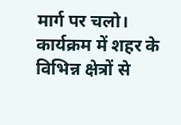मार्ग पर चलो। कार्यक्रम में शहर के विभिन्न क्षेत्रों से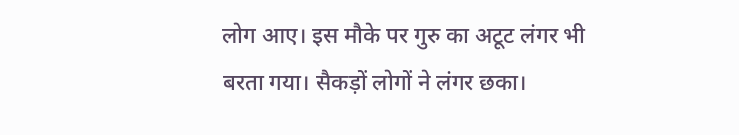लोग आए। इस मौके पर गुरु का अटूट लंगर भी बरता गया। सैकड़ों लोगों ने लंगर छका।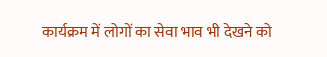कार्यक्रम में लोगों का सेवा भाव भी देखने को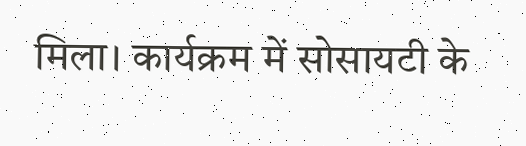मिला। कार्यक्रम में सोसायटी के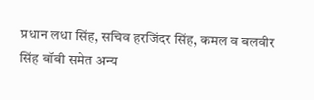प्रधान लधा सिंह, सचिव हरजिंदर सिंह, कमल व बलवीर सिंह बॉबी समेत अन्य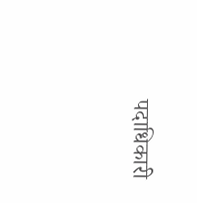पदाधिकारी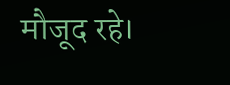मौजूद रहे।